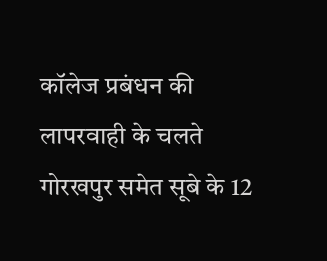कॉलेज प्रबंधन की लापरवाही के चलते गोरखपुर समेत सूबे के 12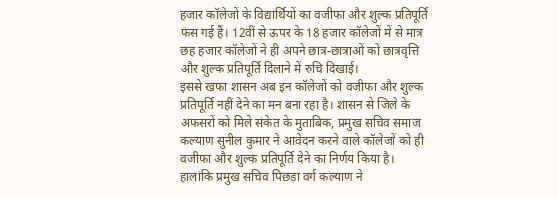हजार कॉलेजों के विद्यार्थियों का वजीफा और शुल्क प्रतिपूर्ति फंस गई हैं। 12वीं से ऊपर के 18 हजार कॉलेजों में से मात्र छह हजार कॉलेजों ने ही अपने छात्र-छात्राओं को छात्रवृत्ति और शुल्क प्रतिपूर्ति दिलाने में रुचि दिखाई।
इससे खफा शासन अब इन कॉलेजों को वजीफा और शुल्क प्रतिपूर्ति नहीं देने का मन बना रहा है। शासन से जिले के अफसरों को मिले संकेत के मुताबिक, प्रमुख सचिव समाज कल्याण सुनील कुमार ने आवेदन करने वाले कॉलेजों को ही वजीफा और शुल्क प्रतिपूर्ति देने का निर्णय किया है। हालांकि प्रमुख सचिव पिछड़ा वर्ग कल्याण ने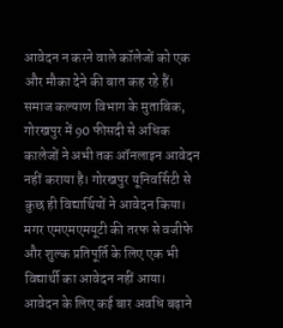आवेदन न करने वाले कॉलेजों को एक और मौका देने की बात कह रहे हैं।
समाज कल्याण विभाग के मुताबिक, गोरखपुर में 90 फीसदी से अधिक कालेजों ने अभी तक ऑनलाइन आवेदन नहीं कराया है। गोरखपुर यूनिवर्सिटी से कुछ ही विद्यार्थियों ने आवेदन किया। मगर एमएमएमयूटी की तरफ से वजीफे और शुल्क प्रतिपूर्ति के लिए एक भी विद्यार्थी का आवेदन नहीं आया।
आवेदन के लिए कई बार अवधि बढ़ाने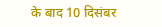के बाद 10 दिसंबर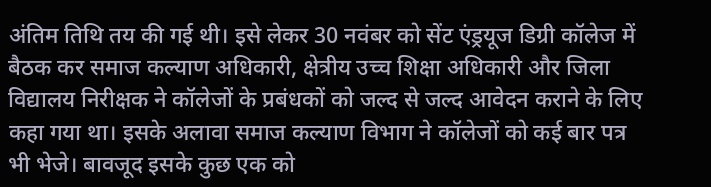अंतिम तिथि तय की गई थी। इसे लेकर 30 नवंबर को सेंट एंड्रयूज डिग्री कॉलेज में बैठक कर समाज कल्याण अधिकारी, क्षेत्रीय उच्च शिक्षा अधिकारी और जिला विद्यालय निरीक्षक ने कॉलेजों के प्रबंधकों को जल्द से जल्द आवेदन कराने के लिए कहा गया था। इसके अलावा समाज कल्याण विभाग ने कॉलेजों को कई बार पत्र भी भेजे। बावजूद इसके कुछ एक को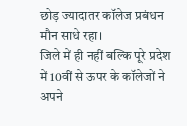छोड़ ज्यादातर कॉलेज प्रबंधन मौन साधे रहा।
जिले में ही नहीं बल्कि पूरे प्रदेश में 10वीं से ऊपर के कॉलेजों ने अपने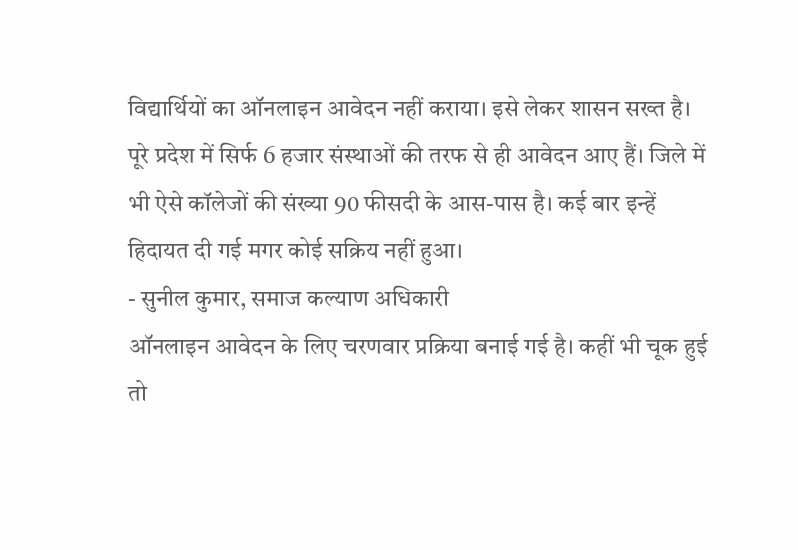विद्यार्थियों का ऑनलाइन आवेदन नहीं कराया। इसे लेकर शासन सख्त है। पूरे प्रदेश में सिर्फ 6 हजार संस्थाओं की तरफ से ही आवेदन आए हैं। जिले में भी ऐसे कॉलेजों की संख्या 90 फीसदी के आस-पास है। कई बार इन्हें हिदायत दी गई मगर कोई सक्रिय नहीं हुआ।
- सुनील कुमार, समाज कल्याण अधिकारी
ऑनलाइन आवेदन के लिए चरणवार प्रक्रिया बनाई गई है। कहीं भी चूक हुई तो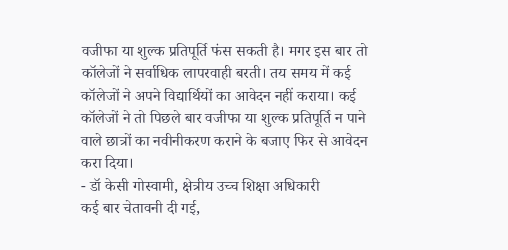वजीफा या शुल्क प्रतिपूर्ति फंस सकती है। मगर इस बार तो कॉलेजों ने सर्वाधिक लापरवाही बरती। तय समय में कई कॉलेजों ने अपने विद्यार्थियों का आवेदन नहीं कराया। कई कॉलेजों ने तो पिछले बार वजीफा या शुल्क प्रतिपूर्ति न पाने वाले छात्रों का नवीनीकरण कराने के बजाए फिर से आवेदन करा दिया।
- डॉ केसी गोस्वामी, क्षेत्रीय उच्च शिक्षा अधिकारी
कई बार चेतावनी दी गई,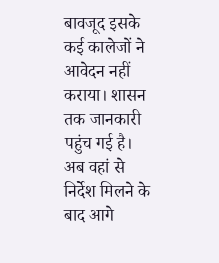बावजूद इसके कई कालेजों ने आवेदन नहीं कराया। शासन तक जानकारी पहुंच गई है। अब वहां से निर्देश मिलने के बाद आगे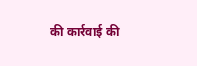की कार्रवाई की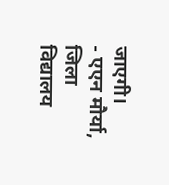जाएगी।
- एएन मौर्या, जिला विद्यालय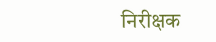निरीक्षक